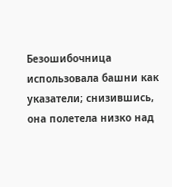Безошибочница использовала башни как указатели; снизившись, она полетела низко над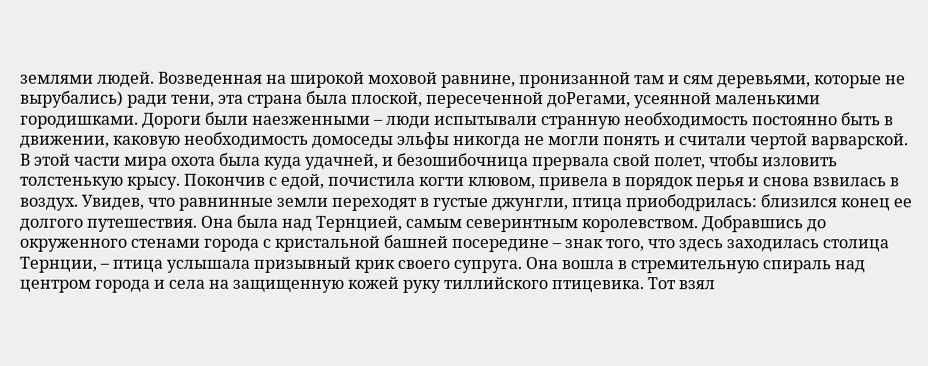землями людей. Возведенная на широкой моховой равнине, пронизанной там и сям деревьями, которые не вырубались) ради тени, эта страна была плоской, пересеченной доРегами, усеянной маленькими городишками. Дороги были наезженными – люди испытывали странную необходимость постоянно быть в движении, каковую необходимость домоседы эльфы никогда не могли понять и считали чертой варварской.
В этой части мира охота была куда удачней, и безошибочница прервала свой полет, чтобы изловить толстенькую крысу. Покончив с едой, почистила когти клювом, привела в порядок перья и снова взвилась в воздух. Увидев, что равнинные земли переходят в густые джунгли, птица приободрилась: близился конец ее долгого путешествия. Она была над Тернцией, самым северинтным королевством. Добравшись до окруженного стенами города с кристальной башней посередине – знак того, что здесь заходилась столица Тернции, – птица услышала призывный крик своего супруга. Она вошла в стремительную спираль над центром города и села на защищенную кожей руку тиллийского птицевика. Тот взял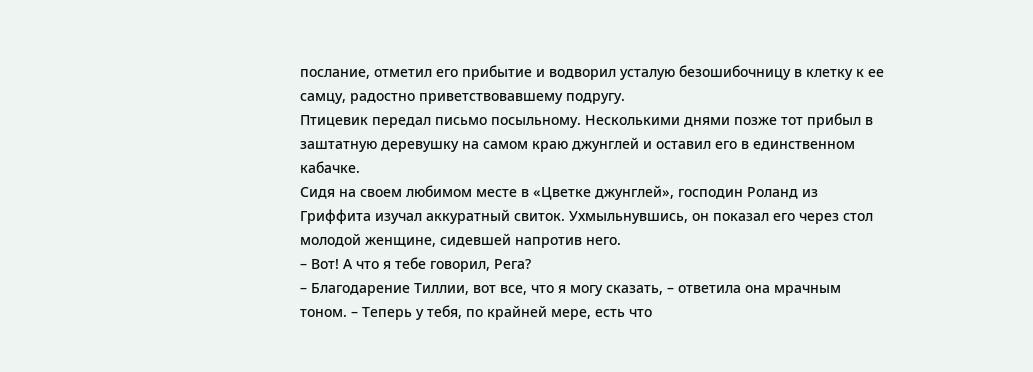послание, отметил его прибытие и водворил усталую безошибочницу в клетку к ее самцу, радостно приветствовавшему подругу.
Птицевик передал письмо посыльному. Несколькими днями позже тот прибыл в заштатную деревушку на самом краю джунглей и оставил его в единственном кабачке.
Сидя на своем любимом месте в «Цветке джунглей», господин Роланд из Гриффита изучал аккуратный свиток. Ухмыльнувшись, он показал его через стол молодой женщине, сидевшей напротив него.
– Вот! А что я тебе говорил, Рега?
– Благодарение Тиллии, вот все, что я могу сказать, – ответила она мрачным тоном. – Теперь у тебя, по крайней мере, есть что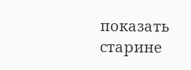показать старине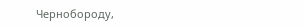Чернобороду,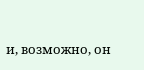и, возможно, он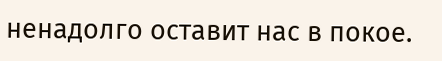ненадолго оставит нас в покое.